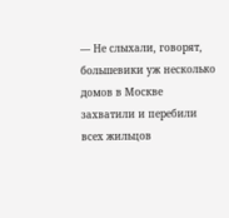— Не слыхали, говорят, большевики уж несколько домов в Москве захватили и перебили всех жильцов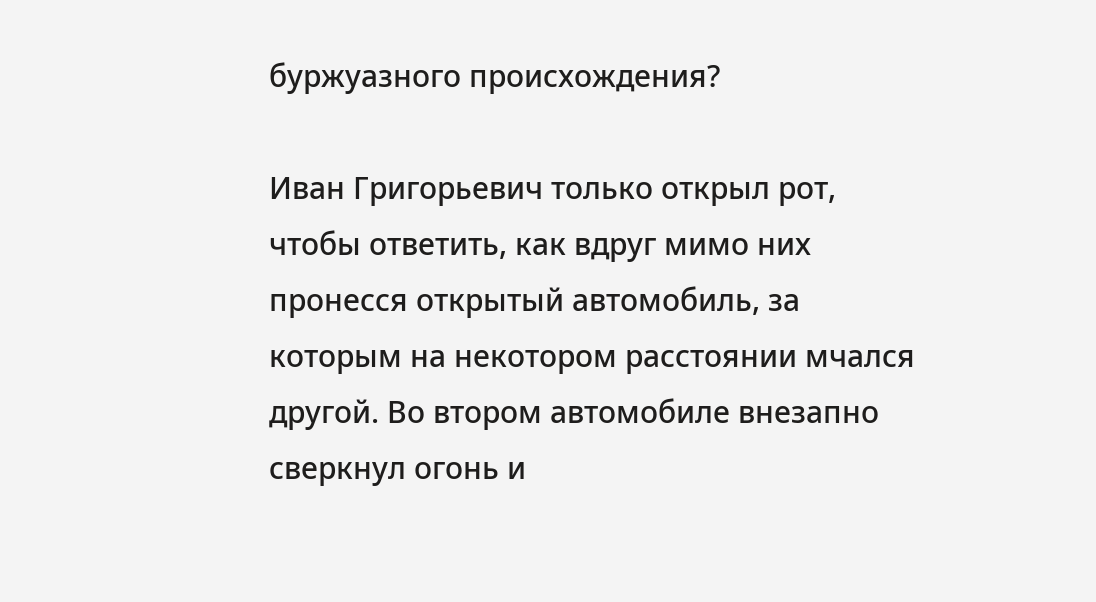буржуазного происхождения?

Иван Григорьевич только открыл рот, чтобы ответить, как вдруг мимо них пронесся открытый автомобиль, за которым на некотором расстоянии мчался другой. Во втором автомобиле внезапно сверкнул огонь и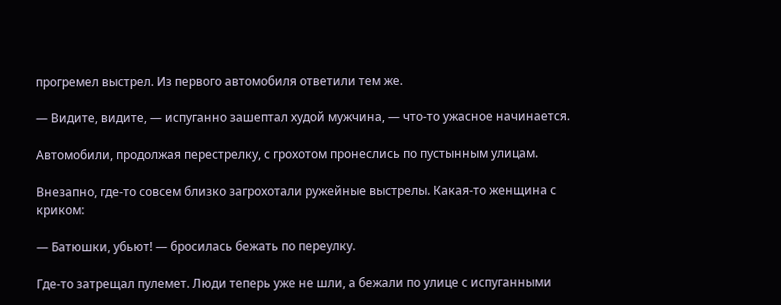прогремел выстрел. Из первого автомобиля ответили тем же.

— Видите, видите, — испуганно зашептал худой мужчина, — что-то ужасное начинается.

Автомобили, продолжая перестрелку, с грохотом пронеслись по пустынным улицам.

Внезапно, где-то совсем близко загрохотали ружейные выстрелы. Какая-то женщина с криком:

— Батюшки, убьют! — бросилась бежать по переулку.

Где-то затрещал пулемет. Люди теперь уже не шли, а бежали по улице с испуганными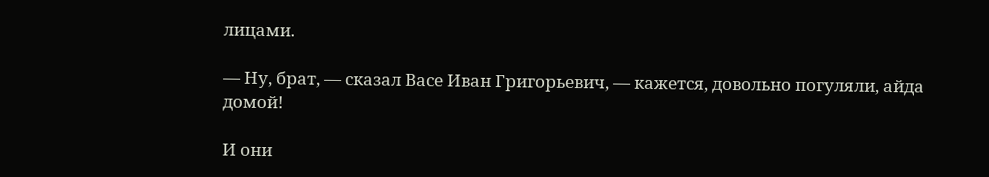лицами.

— Ну, брат, — сказал Васе Иван Григорьевич, — кажется, довольно погуляли, айда домой!

И они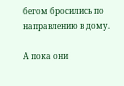бегом бросились по направлению в дому.

А пока они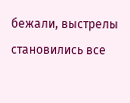бежали, выстрелы становились все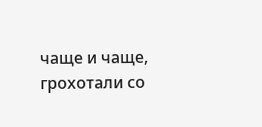чаще и чаще, грохотали со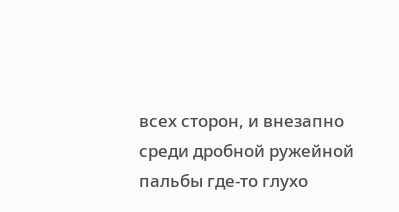всех сторон, и внезапно среди дробной ружейной пальбы где-то глухо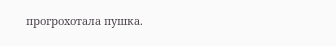прогрохотала пушка.